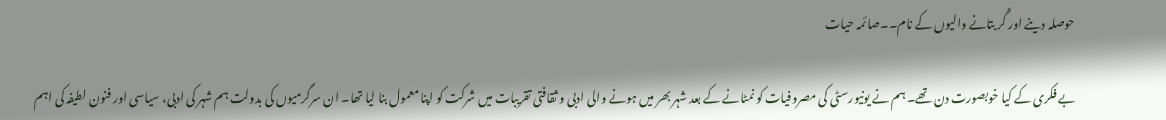حوصلہ دینے اور گُر بتانے والیوں کے نام۔۔صائمہ حیات

بے فکری کے کیا خوبصورت دن تھے۔ ہم نے یونیورسٹی کی مصروفیات کو نمٹانے کے بعد شہر بھر میں ہونے والی ادبی و ثقافتی تقریبات میں شرکت کو اپنا معمول بنا لیا تھا۔ ان سرگرمیوں کی بدولت ہم شہر کی ادبی، سیاسی اور فنون لطیفہ کی اہم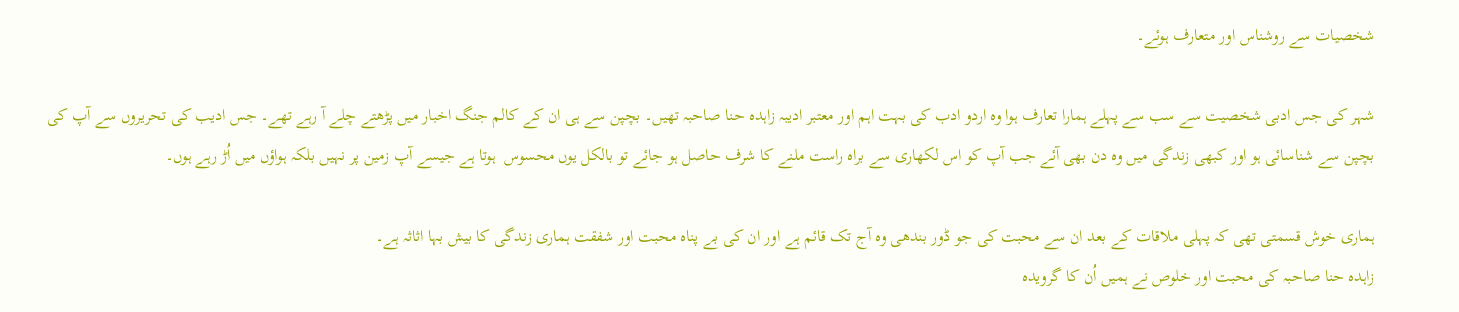شخصیات سے روشناس اور متعارف ہوئے۔

شہر کی جس ادبی شخصیت سے سب سے پہلے ہمارا تعارف ہوا وہ اردو ادب کی بہت اہم اور معتبر ادیبہ زاہدہ حنا صاحبہ تھیں۔ بچپن سے ہی ان کے کالم جنگ اخبار میں پڑھتے چلے آ رہے تھے۔ جس ادیب کی تحریروں سے آپ کی بچپن سے شناسائی ہو اور کبھی زندگی میں وہ دن بھی آئے جب آپ کو اس لکھاری سے براہ راست ملنے کا شرف حاصل ہو جائے تو بالکل یوں محسوس  ہوتا ہے جیسے آپ زمین پر نہیں بلکہ ہواؤں میں اُڑ رہے ہوں۔

ہماری خوش قسمتی تھی کہ پہلی ملاقات کے بعد ان سے محبت کی جو ڈور بندھی وہ آج تک قائم ہے اور ان کی بے پناہ محبت اور شفقت ہماری زندگی کا بیش بہا اثاثہ ہے۔
زاہدہ حنا صاحبہ کی محبت اور خلوص نے ہمیں اُن کا گرویدہ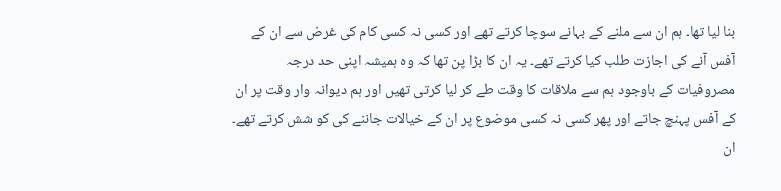بنا لیا تھا۔ ہم ان سے ملنے کے بہانے سوچا کرتے تھے اور کسی نہ کسی کام کی غرض سے ان کے آفس آنے کی اجازت طلب کیا کرتے تھے۔ یہ ان کا بڑا پن تھا کہ وہ ہمیشہ اپنی حد درجہ مصروفیات کے باوجود ہم سے ملاقات کا وقت طے کر لیا کرتی تھیں اور ہم دیوانہ وار وقت پر ان کے آفس پہنچ جاتے اور پھر کسی نہ کسی موضوع پر ان کے خیالات جاننے کی کو شش کرتے تھے۔ ان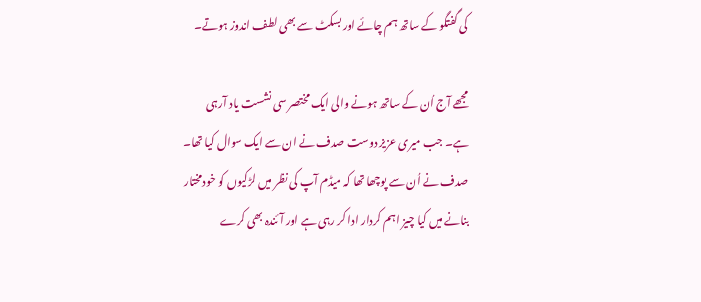کی گفتگو کے ساتھ ہم چائے اور بسکٹ سے بھی لطف اندوز ہوتے۔

مجھے آج اُن کے ساتھ ہونے والی ایک مختصر سی نشست یاد آرہی ہے۔ جب میری عزیز دوست صدف نے ان سے ایک سوال کیا تھا۔ صدف نے اُن سے پوچھا تھا کہ میڈم آپ کی نظر میں لڑکیوں کو خودمختار بنانے میں کیا چیز اہم کردار ادا کر رہی ہے اور آئندہ بھی کرے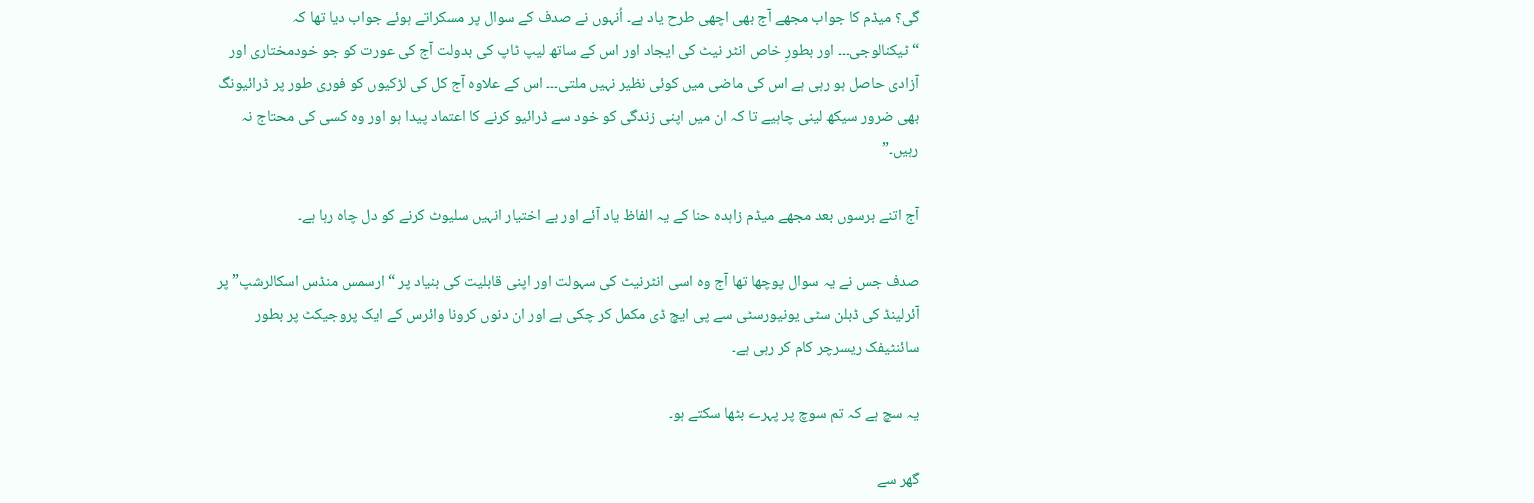گی؟ میڈم کا جواب مجھے آج بھی اچھی طرح یاد ہے۔ اُنہوں نے صدف کے سوال پر مسکراتے ہوئے جواب دیا تھا کہ
“ٹیکنالوجی۔۔۔ اور بطورِ خاص انٹر نیٹ کی ایجاد اور اس کے ساتھ لیپ ٹاپ کی بدولت آج کی عورت کو جو خودمختاری اور  آزادی حاصل ہو رہی ہے اس کی ماضی میں کوئی نظیر نہیں ملتی۔۔۔ اس کے علاوہ آج کل کی لڑکیوں کو فوری طور پر ڈرائیونگ بھی ضرور سیکھ لینی چاہیے تا کہ ان میں اپنی زندگی کو خود سے ڈرائیو کرنے کا اعتماد پیدا ہو اور وہ کسی کی محتاج نہ رہیں۔”

آج اتنے برسوں بعد مجھے میڈم زاہدہ حنا کے یہ الفاظ یاد آئے اور بے اختیار انہیں سلیوٹ کرنے کو دل چاہ رہا ہے۔

صدف جس نے یہ سوال پوچھا تھا آج وہ اسی انٹرنیٹ کی سہولت اور اپنی قابلیت کی بنیاد پر “ارسمس منڈس اسکالرشپ” پر آئرلینڈ کی ڈبلن سٹی یونیورسٹی سے پی ایچ ڈی مکمل کر چکی ہے اور ان دنوں کرونا وائرس کے ایک پروجیکٹ پر بطور سائنٹیفک ریسرچر کام کر رہی ہے۔

یہ سچ ہے کہ تم سوچ پر پہرے بٹھا سکتے ہو۔

گھر سے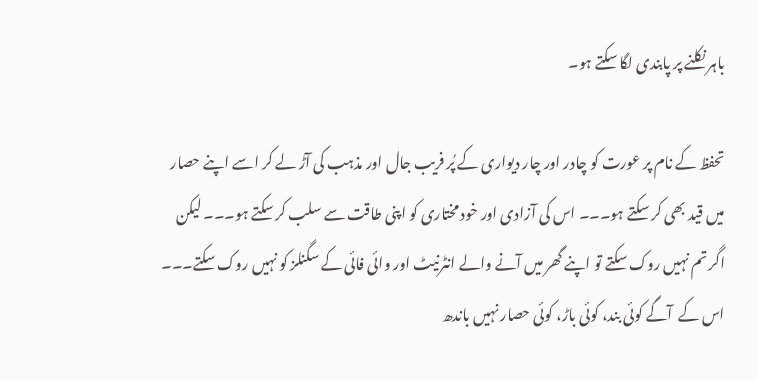باہر نکلنے پر پابندی لگا سکتے ہو۔

تحفظ کے نام پر عورت کو چادر اور چار دیواری کے پُر فریب جال اور مذہب کی آڑ لے کر اسے اپنے حصار میں قید بھی کر سکتے ہو۔۔۔ اس کی آزادی اور خود مختاری کو اپنی طاقت سے سلب کر سکتے ہو۔۔۔ لیکن اگر تم نہیں روک سکتے تو اپنے گھر میں آنے والے انٹرنیٹ اور وائی فائی کے سگنلز کو نہیں روک سکتے۔۔۔ اس کے  آگے کوئی بند، کوئی باڑ، کوئی حصار نہیں باندھ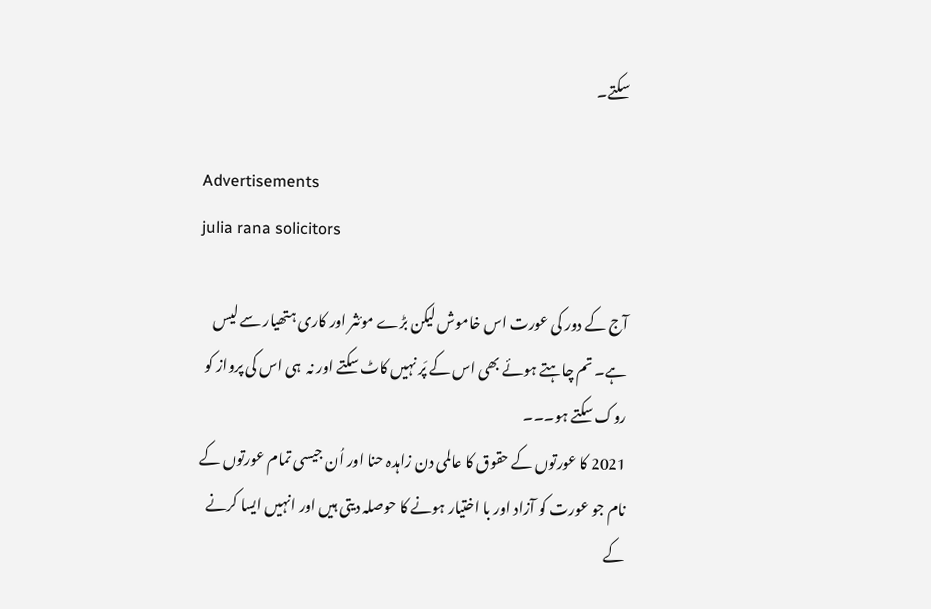سکتے۔

Advertisements
julia rana solicitors

آج کے دور کی عورت اس خاموش لیکن بڑے موئثر اور کاری ہتھیار سے لیس ہے۔ تم چاہتے ہوئے بھی اس کے پَر نہیں کاٹ سکتے اور نہ  ہی اس کی پرواز کو روک سکتے ہو۔۔۔
2021 کا عورتوں کے حقوق کا عالمی دن زاہدہ حنا اور اُن جیسی تمام عورتوں کے نام جو عورت کو آزاد اور با اختیار ہونے کا حوصلہ دیتی ہیں اور انہیں ایسا کرنے کے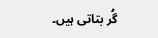گُر بتاتی ہیں۔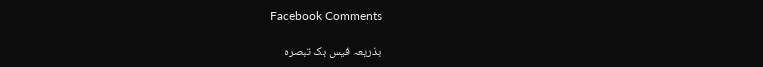Facebook Comments

بذریعہ فیس بک تبصرہ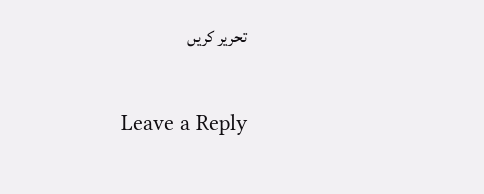تحریر کریں

Leave a Reply